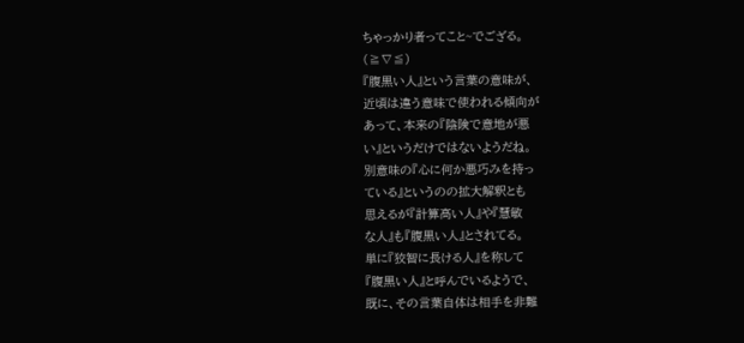ちゃっかり者ってこと~でござる。
(≧∇≦)
『腹黒い人』という言葉の意味が、
近頃は違う意味で使われる傾向が
あって、本来の『陰険で意地が悪
い』というだけではないようだね。
別意味の『心に何か悪巧みを持っ
ている』というのの拡大解釈とも
思えるが『計算高い人』や『慧敏
な人』も『腹黒い人』とされてる。
単に『狡智に長ける人』を称して
『腹黒い人』と呼んでいるようで、
既に、その言葉自体は相手を非難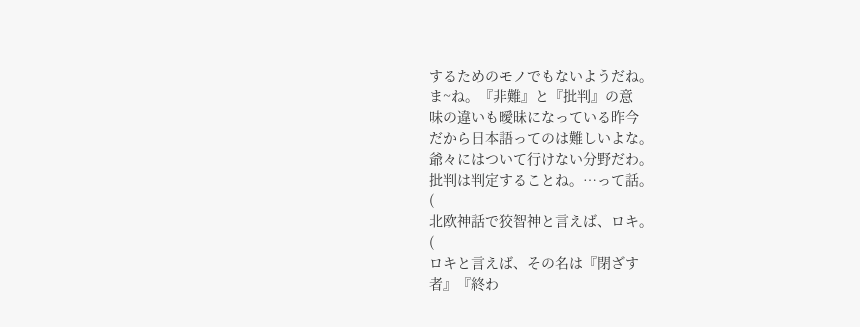するためのモノでもないようだね。
ま~ね。『非難』と『批判』の意
味の違いも曖昧になっている昨今
だから日本語ってのは難しいよな。
爺々にはついて行けない分野だわ。
批判は判定することね。…って話。
(
北欧神話で狡智神と言えば、ロキ。
(
ロキと言えば、その名は『閉ざす
者』『終わ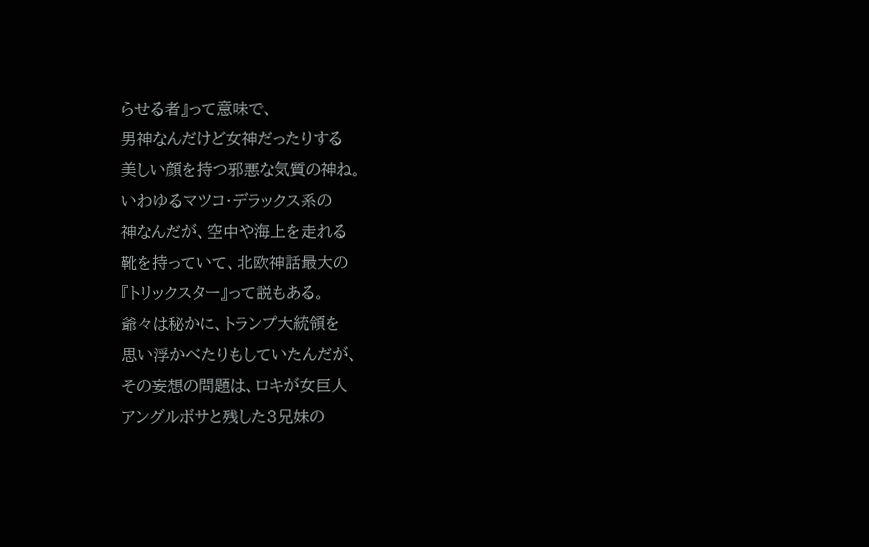らせる者』って意味で、
男神なんだけど女神だったりする
美しい顔を持つ邪悪な気質の神ね。
いわゆるマツコ・デラックス系の
神なんだが、空中や海上を走れる
靴を持っていて、北欧神話最大の
『トリックスター』って説もある。
爺々は秘かに、トランプ大統領を
思い浮かべたりもしていたんだが、
その妄想の問題は、ロキが女巨人
アングルボサと残した3兄妹の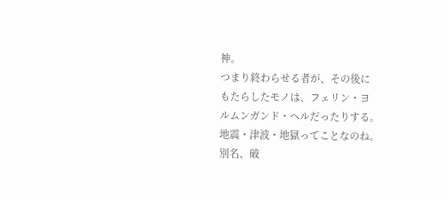神。
つまり終わらせる者が、その後に
もたらしたモノは、フェリン・ヨ
ルムンガンド・ヘルだったりする。
地震・津波・地獄ってことなのね。
別名、破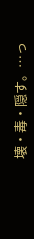壊・毒・隠す。…っ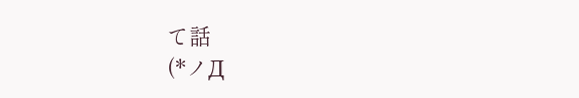て話
(*ノД